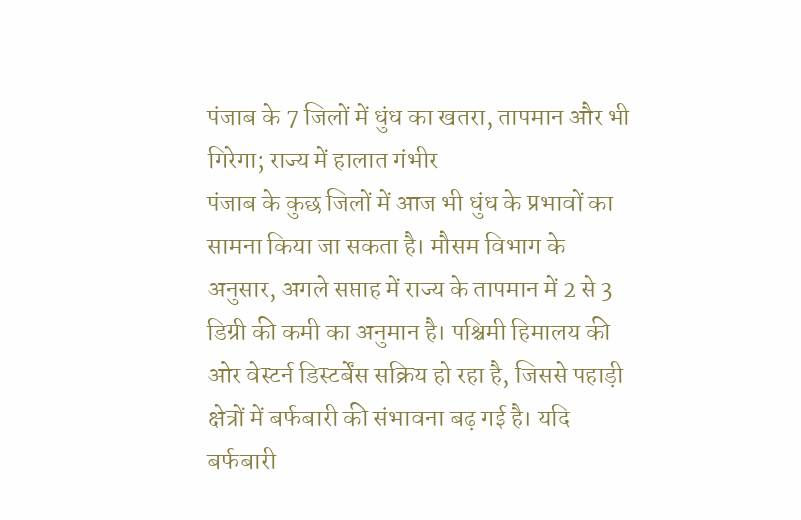पंजाब के 7 जिलों में धुंध का खतरा, तापमान और भी गिरेगा; राज्य में हालात गंभीर
पंजाब के कुछ जिलों में आज भी धुंध के प्रभावों का सामना किया जा सकता है। मौसम विभाग के अनुसार, अगले सप्ताह में राज्य के तापमान में 2 से 3 डिग्री की कमी का अनुमान है। पश्चिमी हिमालय की ओर वेस्टर्न डिस्टर्बेंस सक्रिय हो रहा है, जिससे पहाड़ी क्षेत्रों में बर्फबारी की संभावना बढ़ गई है। यदि बर्फबारी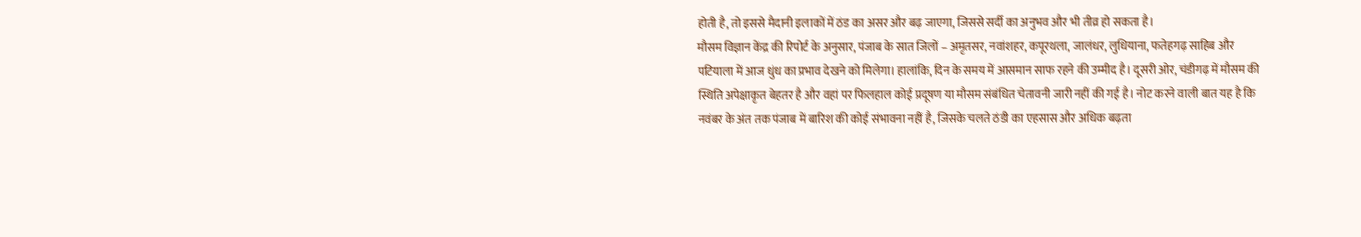होती है, तो इससे मैदानी इलाकों में ठंड का असर और बढ़ जाएगा, जिससे सर्दी का अनुभव और भी तीव्र हो सकता है।
मौसम विज्ञान केंद्र की रिपोर्ट के अनुसार, पंजाब के सात जिलों – अमृतसर, नवांशहर, कपूरथला, जालंधर, लुधियाना, फतेहगढ़ साहिब और पटियाला में आज धुंध का प्रभाव देखने को मिलेगा। हालांकि, दिन के समय में आसमान साफ रहने की उम्मीद है। दूसरी ओर, चंडीगढ़ में मौसम की स्थिति अपेक्षाकृत बेहतर है और वहां पर फिलहाल कोई प्रदूषण या मौसम संबंधित चेतावनी जारी नहीं की गई है। नोट करने वाली बात यह है कि नवंबर के अंत तक पंजाब में बारिश की कोई संभावना नहीं है, जिसके चलते ठंडी का एहसास और अधिक बढ़ता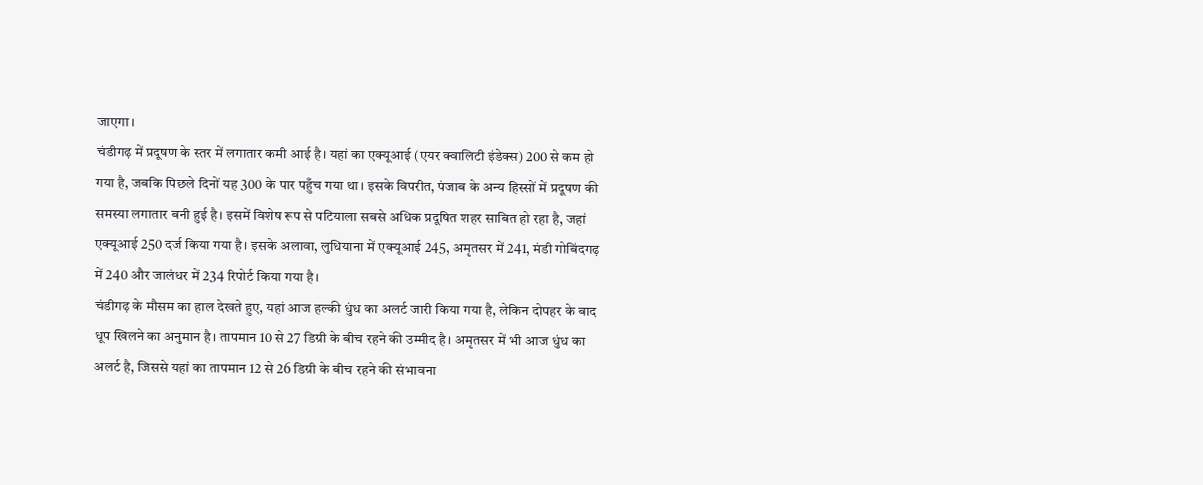जाएगा।
चंडीगढ़ में प्रदूषण के स्तर में लगातार कमी आई है। यहां का एक्यूआई (एयर क्वालिटी इंडेक्स) 200 से कम हो गया है, जबकि पिछले दिनों यह 300 के पार पहुँच गया था। इसके विपरीत, पंजाब के अन्य हिस्सों में प्रदूषण की समस्या लगातार बनी हुई है। इसमें विशेष रूप से पटियाला सबसे अधिक प्रदूषित शहर साबित हो रहा है, जहां एक्यूआई 250 दर्ज किया गया है। इसके अलावा, लुधियाना में एक्यूआई 245, अमृतसर में 241, मंडी गोबिंदगढ़ में 240 और जालंधर में 234 रिपोर्ट किया गया है।
चंडीगढ़ के मौसम का हाल देखते हुए, यहां आज हल्की धुंध का अलर्ट जारी किया गया है, लेकिन दोपहर के बाद धूप खिलने का अनुमान है। तापमान 10 से 27 डिग्री के बीच रहने की उम्मीद है। अमृतसर में भी आज धुंध का अलर्ट है, जिससे यहां का तापमान 12 से 26 डिग्री के बीच रहने की संभावना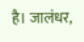है। जालंधर,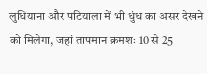लुधियाना और पटियाला में भी धुंध का असर देखने को मिलेगा, जहां तापमान क्रमशः 10 से 25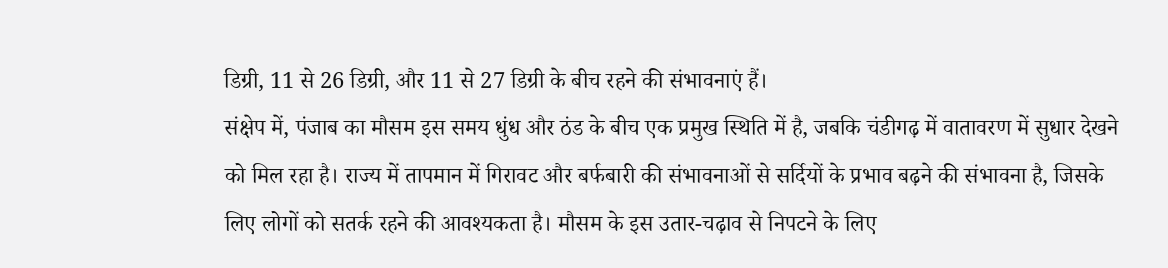डिग्री, 11 से 26 डिग्री, और 11 से 27 डिग्री के बीच रहने की संभावनाएं हैं।
संक्षेप में, पंजाब का मौसम इस समय धुंध और ठंड के बीच एक प्रमुख स्थिति में है, जबकि चंडीगढ़ में वातावरण में सुधार देखने को मिल रहा है। राज्य में तापमान में गिरावट और बर्फबारी की संभावनाओं से सर्दियों के प्रभाव बढ़ने की संभावना है, जिसके लिए लोगों को सतर्क रहने की आवश्यकता है। मौसम के इस उतार-चढ़ाव से निपटने के लिए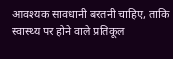आवश्यक सावधानी बरतनी चाहिए, ताकि स्वास्थ्य पर होने वाले प्रतिकूल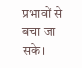प्रभावों से बचा जा सके।